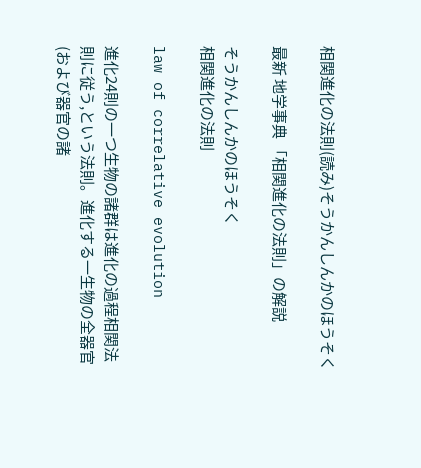相関進化の法則(読み)そうかんしんかのほうそく

最新 地学事典 「相関進化の法則」の解説

そうかんしんかのほうそく
相関進化の法則

law of correlative evolution

進化24則の一つ生物の諸群は進化の過程相関法則に従う,という法則。進化する一生物の全器官(および器官の諸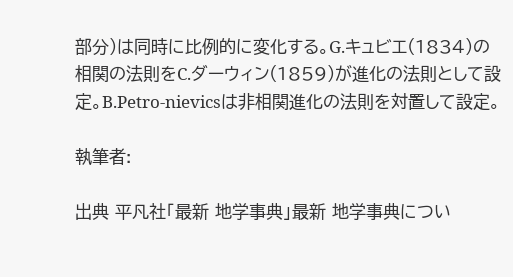部分)は同時に比例的に変化する。G.キュビエ(1834)の相関の法則をC.ダーウィン(1859)が進化の法則として設定。B.Petro-nievicsは非相関進化の法則を対置して設定。

執筆者:

出典 平凡社「最新 地学事典」最新 地学事典につい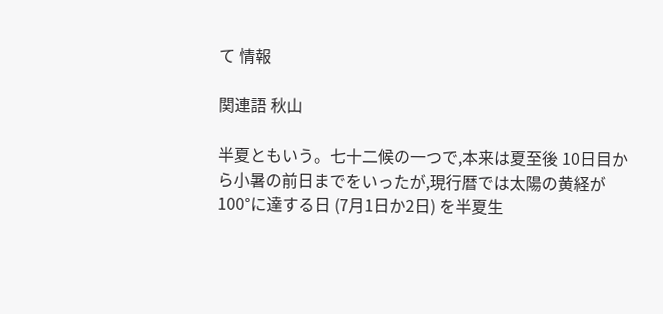て 情報

関連語 秋山

半夏ともいう。七十二候の一つで,本来は夏至後 10日目から小暑の前日までをいったが,現行暦では太陽の黄経が 100°に達する日 (7月1日か2日) を半夏生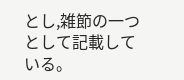とし,雑節の一つとして記載している。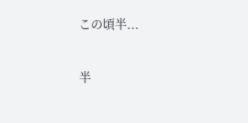この頃半...

半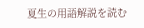夏生の用語解説を読む